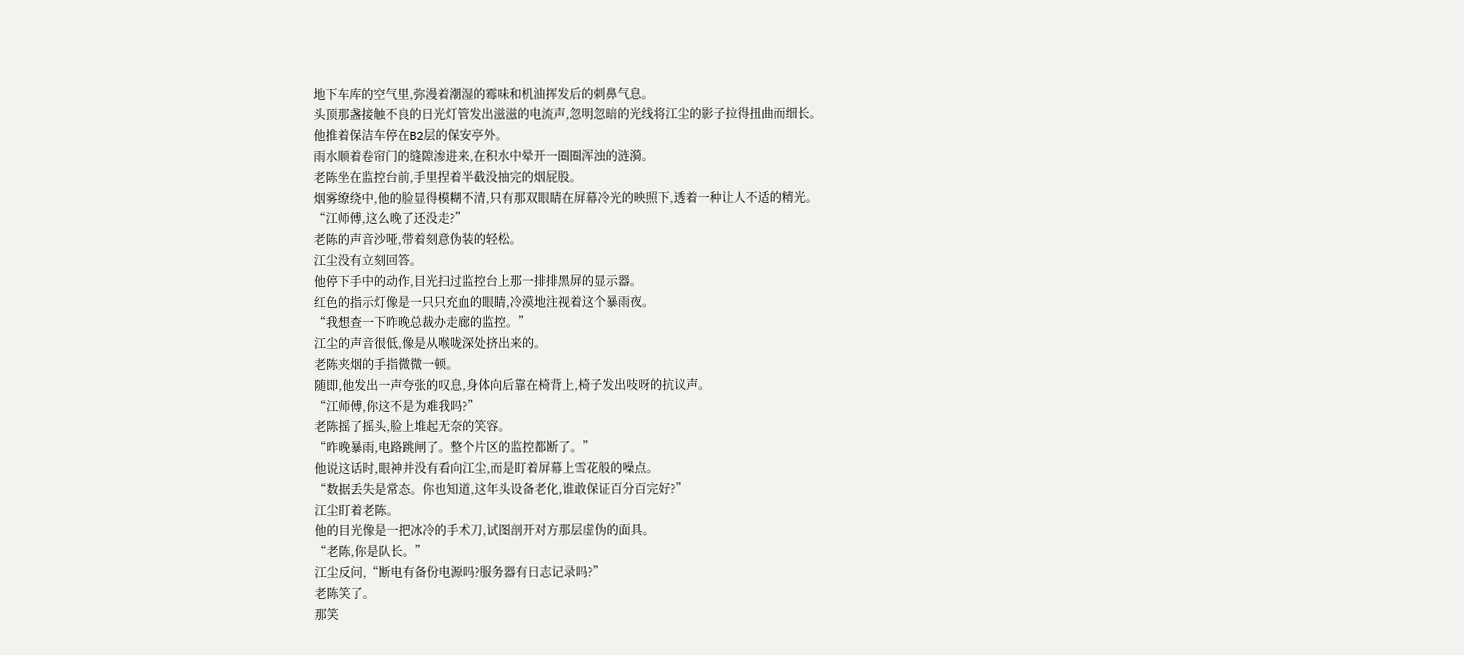地下车库的空气里,弥漫着潮湿的霉味和机油挥发后的刺鼻气息。
头顶那盏接触不良的日光灯管发出滋滋的电流声,忽明忽暗的光线将江尘的影子拉得扭曲而细长。
他推着保洁车停在B2层的保安亭外。
雨水顺着卷帘门的缝隙渗进来,在积水中晕开一圈圈浑浊的涟漪。
老陈坐在监控台前,手里捏着半截没抽完的烟屁股。
烟雾缭绕中,他的脸显得模糊不清,只有那双眼睛在屏幕冷光的映照下,透着一种让人不适的精光。
“江师傅,这么晚了还没走?”
老陈的声音沙哑,带着刻意伪装的轻松。
江尘没有立刻回答。
他停下手中的动作,目光扫过监控台上那一排排黑屏的显示器。
红色的指示灯像是一只只充血的眼睛,冷漠地注视着这个暴雨夜。
“我想查一下昨晚总裁办走廊的监控。”
江尘的声音很低,像是从喉咙深处挤出来的。
老陈夹烟的手指微微一顿。
随即,他发出一声夸张的叹息,身体向后靠在椅背上,椅子发出吱呀的抗议声。
“江师傅,你这不是为难我吗?”
老陈摇了摇头,脸上堆起无奈的笑容。
“昨晚暴雨,电路跳闸了。整个片区的监控都断了。”
他说这话时,眼神并没有看向江尘,而是盯着屏幕上雪花般的噪点。
“数据丢失是常态。你也知道,这年头设备老化,谁敢保证百分百完好?”
江尘盯着老陈。
他的目光像是一把冰冷的手术刀,试图剖开对方那层虚伪的面具。
“老陈,你是队长。”
江尘反问,“断电有备份电源吗?服务器有日志记录吗?”
老陈笑了。
那笑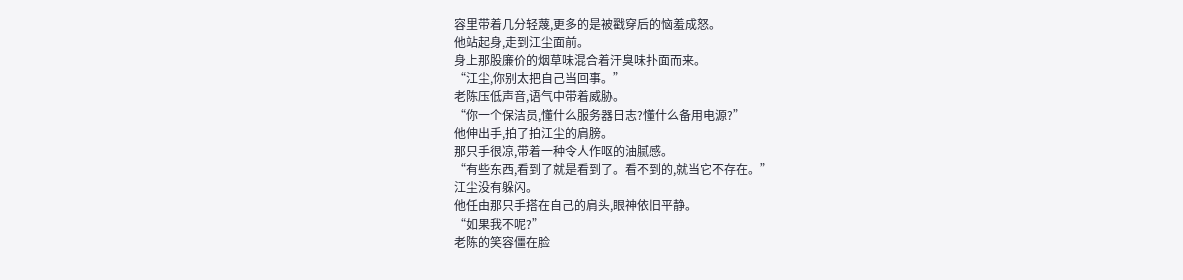容里带着几分轻蔑,更多的是被戳穿后的恼羞成怒。
他站起身,走到江尘面前。
身上那股廉价的烟草味混合着汗臭味扑面而来。
“江尘,你别太把自己当回事。”
老陈压低声音,语气中带着威胁。
“你一个保洁员,懂什么服务器日志?懂什么备用电源?”
他伸出手,拍了拍江尘的肩膀。
那只手很凉,带着一种令人作呕的油腻感。
“有些东西,看到了就是看到了。看不到的,就当它不存在。”
江尘没有躲闪。
他任由那只手搭在自己的肩头,眼神依旧平静。
“如果我不呢?”
老陈的笑容僵在脸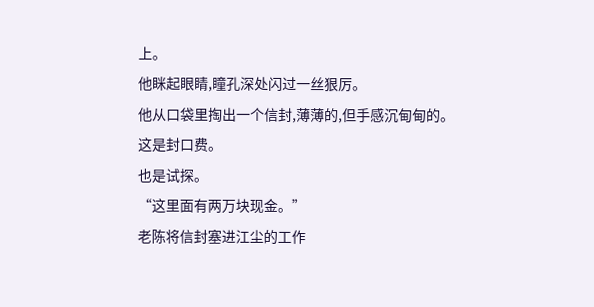上。
他眯起眼睛,瞳孔深处闪过一丝狠厉。
他从口袋里掏出一个信封,薄薄的,但手感沉甸甸的。
这是封口费。
也是试探。
“这里面有两万块现金。”
老陈将信封塞进江尘的工作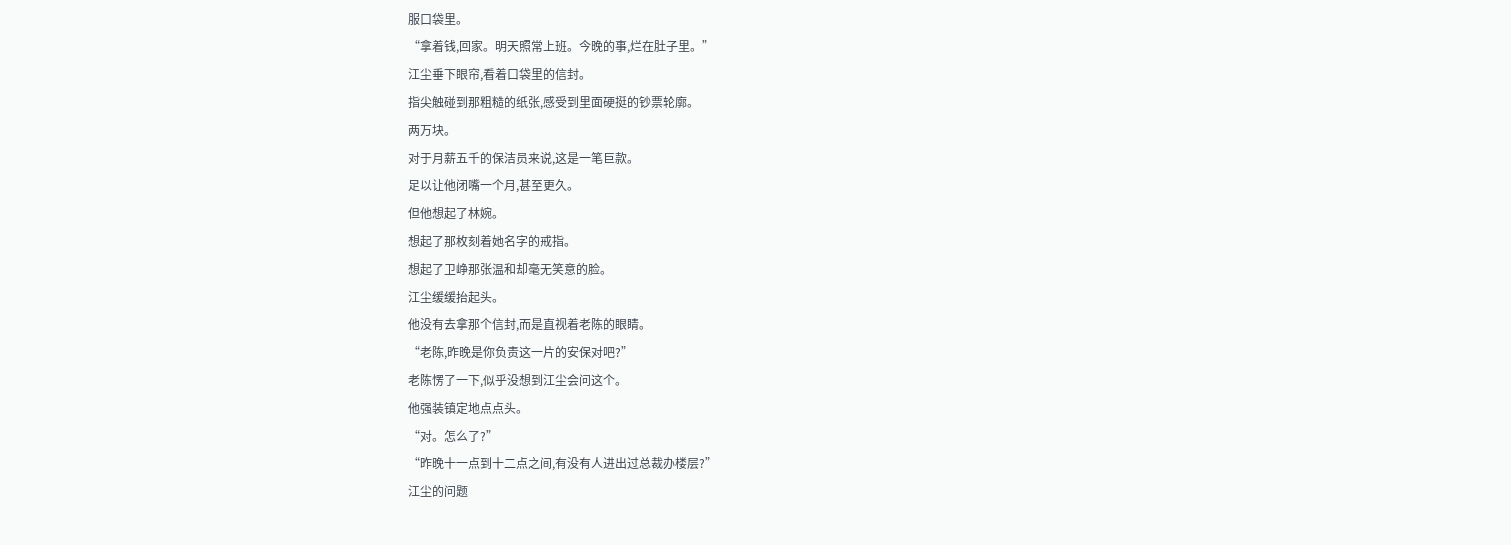服口袋里。
“拿着钱,回家。明天照常上班。今晚的事,烂在肚子里。”
江尘垂下眼帘,看着口袋里的信封。
指尖触碰到那粗糙的纸张,感受到里面硬挺的钞票轮廓。
两万块。
对于月薪五千的保洁员来说,这是一笔巨款。
足以让他闭嘴一个月,甚至更久。
但他想起了林婉。
想起了那枚刻着她名字的戒指。
想起了卫峥那张温和却毫无笑意的脸。
江尘缓缓抬起头。
他没有去拿那个信封,而是直视着老陈的眼睛。
“老陈,昨晚是你负责这一片的安保对吧?”
老陈愣了一下,似乎没想到江尘会问这个。
他强装镇定地点点头。
“对。怎么了?”
“昨晚十一点到十二点之间,有没有人进出过总裁办楼层?”
江尘的问题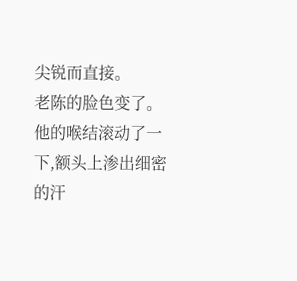尖锐而直接。
老陈的脸色变了。
他的喉结滚动了一下,额头上渗出细密的汗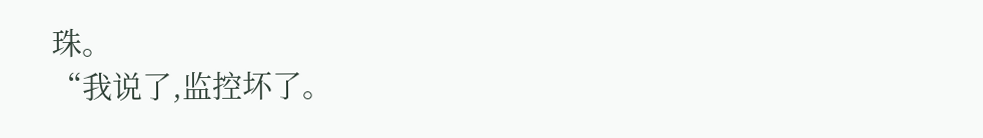珠。
“我说了,监控坏了。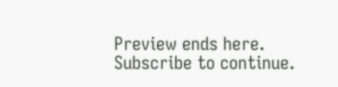Preview ends here. Subscribe to continue.